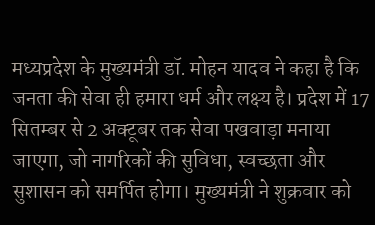मध्यप्रदेश के मुख्यमंत्री डॉ. मोहन यादव ने कहा है कि जनता की सेवा ही हमारा धर्म और लक्ष्य है। प्रदेश में 17 सितम्बर से 2 अक्टूबर तक सेवा पखवाड़ा मनाया जाएगा, जो नागरिकों की सुविधा, स्वच्छता और सुशासन को समर्पित होगा। मुख्यमंत्री ने शुक्रवार को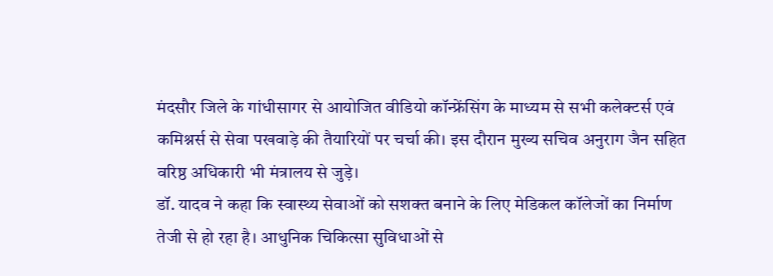मंदसौर जिले के गांधीसागर से आयोजित वीडियो कॉन्फ्रेंसिंग के माध्यम से सभी कलेक्टर्स एवं कमिश्नर्स से सेवा पखवाड़े की तैयारियों पर चर्चा की। इस दौरान मुख्य सचिव अनुराग जैन सहित वरिष्ठ अधिकारी भी मंत्रालय से जुड़े।
डॉ. यादव ने कहा कि स्वास्थ्य सेवाओं को सशक्त बनाने के लिए मेडिकल कॉलेजों का निर्माण तेजी से हो रहा है। आधुनिक चिकित्सा सुविधाओं से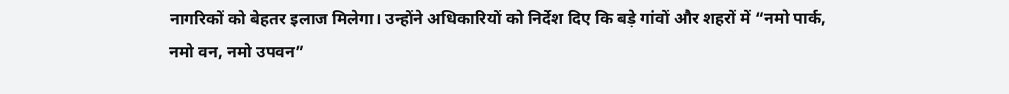नागरिकों को बेहतर इलाज मिलेगा। उन्होंने अधिकारियों को निर्देश दिए कि बड़े गांवों और शहरों में “नमो पार्क, नमो वन, नमो उपवन”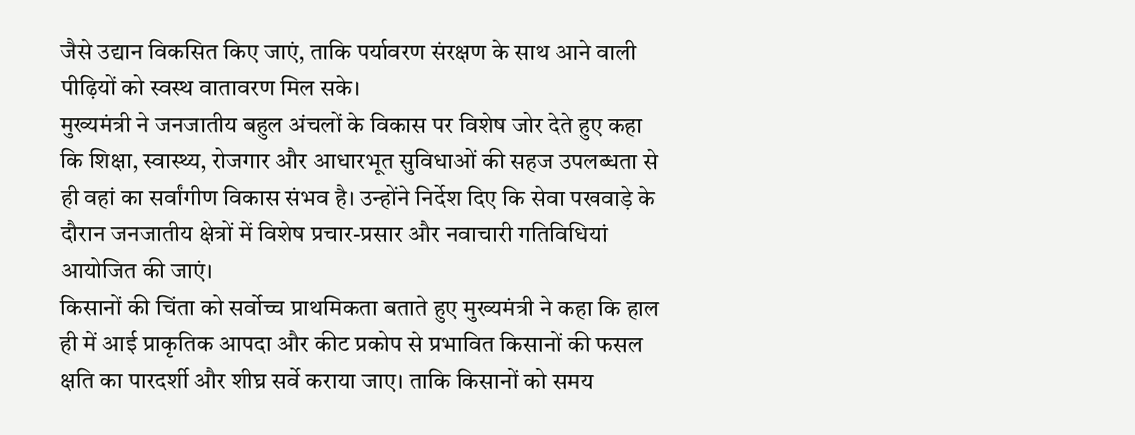जैसे उद्यान विकसित किए जाएं, ताकि पर्यावरण संरक्षण के साथ आने वाली पीढ़ियों को स्वस्थ वातावरण मिल सके।
मुख्यमंत्री ने जनजातीय बहुल अंचलों के विकास पर विशेष जोर देते हुए कहा कि शिक्षा, स्वास्थ्य, रोजगार और आधारभूत सुविधाओं की सहज उपलब्धता से ही वहां का सर्वांगीण विकास संभव है। उन्होंने निर्देश दिए कि सेवा पखवाड़े के दौरान जनजातीय क्षेत्रों में विशेष प्रचार-प्रसार और नवाचारी गतिविधियां आयोजित की जाएं।
किसानों की चिंता को सर्वोच्च प्राथमिकता बताते हुए मुख्यमंत्री ने कहा कि हाल ही में आई प्राकृतिक आपदा और कीट प्रकोप से प्रभावित किसानों की फसल क्षति का पारदर्शी और शीघ्र सर्वे कराया जाए। ताकि किसानों को समय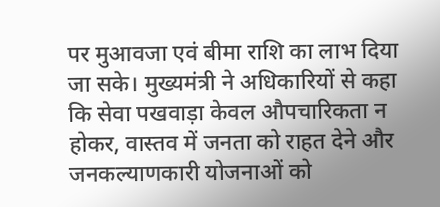पर मुआवजा एवं बीमा राशि का लाभ दिया जा सके। मुख्यमंत्री ने अधिकारियों से कहा कि सेवा पखवाड़ा केवल औपचारिकता न होकर, वास्तव में जनता को राहत देने और जनकल्याणकारी योजनाओं को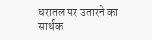धरातल पर उतारने का सार्थक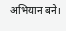अभियान बने।